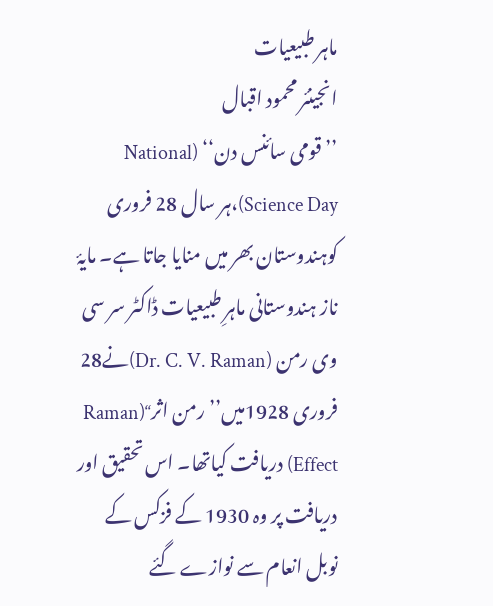ماہر طبیعیات
انجینئر محمود اقبال
’’قومی سائنس دن‘‘ (National Science Day)،ہر سال 28 فروری کوہندوستان بھر میں منایا جاتا ہے۔ مایۂ ناز ہندوستانی ماہرِ طبیعیات ڈاکٹر سر سی وی رمن (Dr. C. V. Raman)نے28 فروری 1928میں’’رمن اثر‘‘(Raman Effect) دریافت کیاتھا۔ اس تحقیق اور دریافت پر وہ 1930 کے فزکس کے نوبل انعام سے نوازے گئے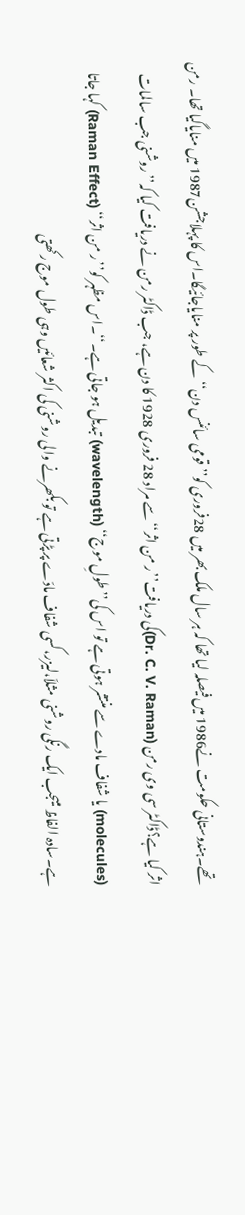تھے۔ہندوستانی حکومت نے1986 میں فیصلہ لیا تھا کہ ہر سال ملک بھر میں 28فروری کو’’قومی سائنس دن‘‘کے طور پر منایاجائیگا۔اس کا پہلاجشن1987 میں منایاگیا تھا۔ رمن اثر کیا ہے؟ڈاکٹر سی وی رمن (Dr. C. V. Raman)کی دریافت’’ر من اثر‘‘ سے مراد 28 فروری 1928 کا دن ہے، جب ڈاکٹر رمن نے دریافت کیا کہ’’روشنی جب سالمات (molecules) یا شفاف مادے سے منتشر ہوتی ہے تو اس کی’’طولِ موج‘‘ (wavelength) تبدیل ہو جاتی ہے۔‘‘۔اس مظہر کو’’ر من اثر‘‘ (Raman Effect) کہا جاتا ہے۔سادہ الفاظ میںجب ایک رنگی روشنی مثلاّ،لیزر،کسی شفاف مادّے پر پڑتی ہے تو بکھرنے والی روشنی کی اکثر شعائیں وہی طول موج رکھتی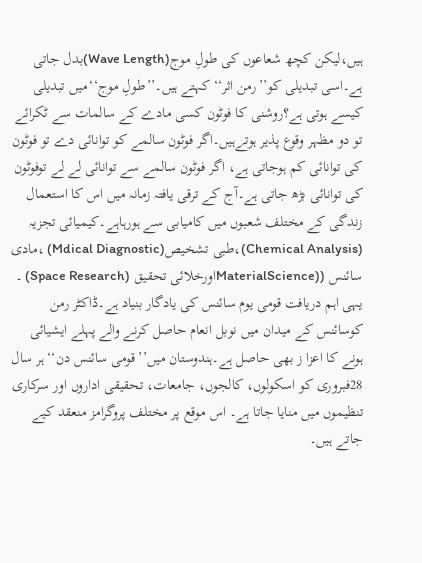ہیں،لیکن کچھ شعاعوں کی طولِ موج(Wave Length)بدل جاتی ہے۔اسی تبدیلی کو’’رمن اثر‘‘ کہتے ہیں۔’’طولِ موج‘‘میں تبدیلی کیسے ہوتی ہے؟روشنی کا فوٹون کسی مادے کے سالمات سے ٹکرائے تو دو مظہر وقوع پذیر ہوتےہیں۔اگر فوٹون سالمے کو توانائی دے تو فوٹون کی توانائی کم ہوجاتی ہے، اگر فوٹون سالمے سے توانائی لے لے توفوٹون کی توانائی بڑھ جاتی ہے۔آج کے ترقی یافتہ زمانہ میں اس کا استعمال زندگی کے مختلف شعبوں میں کامیابی سے ہورہاہے۔کیمیائی تجزیہ (Chemical Analysis)،طبی تشخیص(Mdical Diagnostic) ،مادی سائنس ((MaterialScienceاورخلائی تحقیق (Space Research) ۔ یہی اہم دریافت قومی یوم سائنس کی یادگار بنیاد ہے۔ڈاکٹر رمن کوسائنس کے میدان میں نوبل انعام حاصل کرنے والے پہلے ایشیائی ہونے کا اعزا ز بھی حاصل ہے۔ہندوستان میں’’قومی سائنس دن‘‘ہر سال 28فبروری کو اسکولوں، کالجوں، جامعات، تحقیقی اداروں اور سرکاری تنظیموں میں منایا جاتا ہے۔ اس موقع پر مختلف پروگرامز منعقد کیے جاتے ہیں۔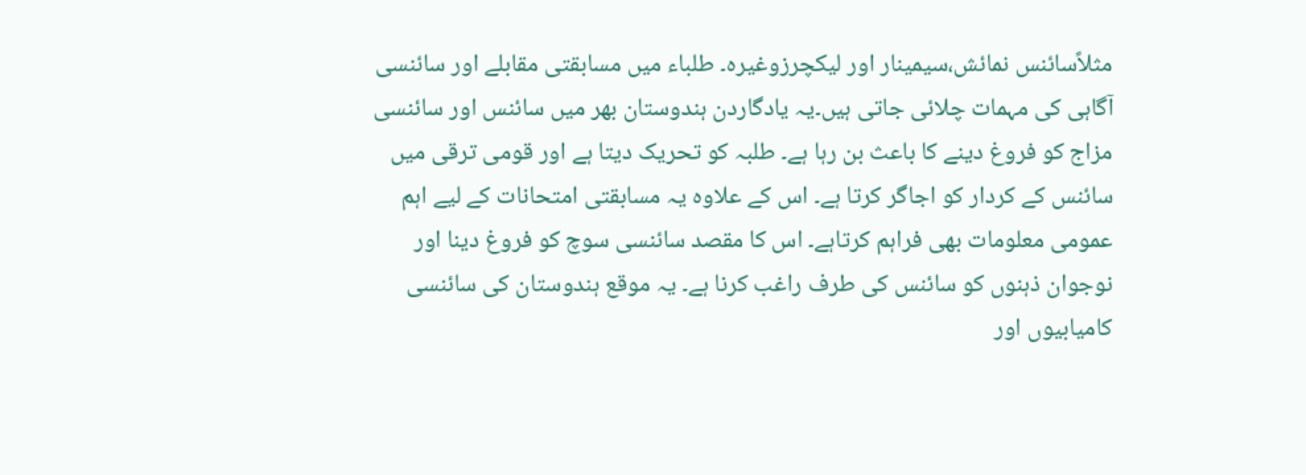مثلاًسائنس نمائش،سیمینار اور لیکچرزوغیرہ۔ طلباء میں مسابقتی مقابلے اور سائنسی آگاہی کی مہمات چلائی جاتی ہیں۔یہ یادگاردن ہندوستان بھر میں سائنس اور سائنسی مزاج کو فروغ دینے کا باعث بن رہا ہے۔ طلبہ کو تحریک دیتا ہے اور قومی ترقی میں سائنس کے کردار کو اجاگر کرتا ہے۔ اس کے علاوہ یہ مسابقتی امتحانات کے لیے اہم عمومی معلومات بھی فراہم کرتاہے۔ اس کا مقصد سائنسی سوچ کو فروغ دینا اور نوجوان ذہنوں کو سائنس کی طرف راغب کرنا ہے۔ یہ موقع ہندوستان کی سائنسی کامیابیوں اور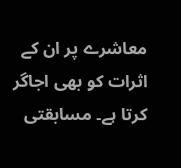معاشرے پر ان کے اثرات کو بھی اجاگر کرتا ہے۔ مسابقتی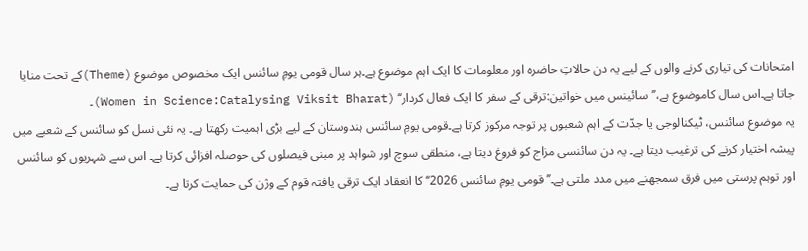امتحانات کی تیاری کرنے والوں کے لیے یہ دن حالاتِ حاضرہ اور معلومات کا ایک اہم موضوع ہے۔ہر سال قومی یومِ سائنس ایک مخصوص موضوع (Theme)کے تحت منایا جاتا ہے۔اس سال کاموضوع ہے،’’سائینس میں خواتین:ترقی کے سفر کا ایک فعال کردار‘‘ (Women in Science:Catalysing Viksit Bharat)۔
یہ موضوع سائنس، ٹیکنالوجی یا جدّت کے اہم شعبوں پر توجہ مرکوز کرتا ہے۔قومی یومِ سائنس ہندوستان کے لیے بڑی اہمیت رکھتا ہے۔ یہ نئی نسل کو سائنس کے شعبے میں پیشہ اختیار کرنے کی ترغیب دیتا ہے۔ یہ دن سائنسی مزاج کو فروغ دیتا ہے، منطقی سوچ اور شواہد پر مبنی فیصلوں کی حوصلہ افزائی کرتا ہے۔ اس سے شہریوں کو سائنس اور توہم پرستی میں فرق سمجھنے میں مدد ملتی ہے۔’’قومی یومِ سائنس 2026‘‘کا انعقاد ایک ترقی یافتہ قوم کے وژن کی حمایت کرتا ہے۔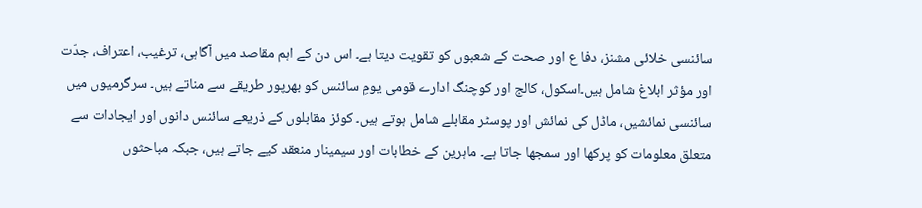سائنسی خلائی مشنز، دفا ع اور صحت کے شعبوں کو تقویت دیتا ہے۔ اس دن کے اہم مقاصد میں آگاہی، ترغیب، اعتراف، جدّت اور مؤثر ابلاغ شامل ہیں۔اسکول، کالج اور کوچنگ ادارے قومی یومِ سائنس کو بھرپور طریقے سے مناتے ہیں۔ سرگرمیوں میں سائنسی نمائشیں، ماڈل کی نمائش اور پوسٹر مقابلے شامل ہوتے ہیں۔ کوئز مقابلوں کے ذریعے سائنس دانوں اور ایجادات سے متعلق معلومات کو پرکھا اور سمجھا جاتا ہے۔ ماہرین کے خطابات اور سیمینار منعقد کیے جاتے ہیں، جبکہ مباحثوں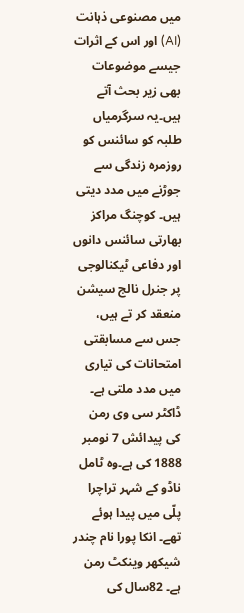میں مصنوعی ذہانت (AI) اور اس کے اثرات جیسے موضوعات بھی زیر بحث آتے ہیں۔یہ سرگرمیاں طلبہ کو سائنس کو روزمرہ زندگی سے جوڑنے میں مدد دیتی ہیں۔ کوچنگ مراکز بھارتی سائنس دانوں اور دفاعی ٹیکنالوجی پر جنرل نالج سیشن منعقد کر تے ہیں، جس سے مسابقتی امتحانات کی تیاری میں مدد ملتی ہے۔
ڈاکٹر سی وی رمن کی پیدائش 7 نومبر 1888 کی ہے۔وہ ٹامل ناڈو کے شہر تراچرا پلّی میں پیدا ہوئے تھے۔ انکا پورا نام چندر شیکھر وینکٹ رمن ہے۔ 82سال کی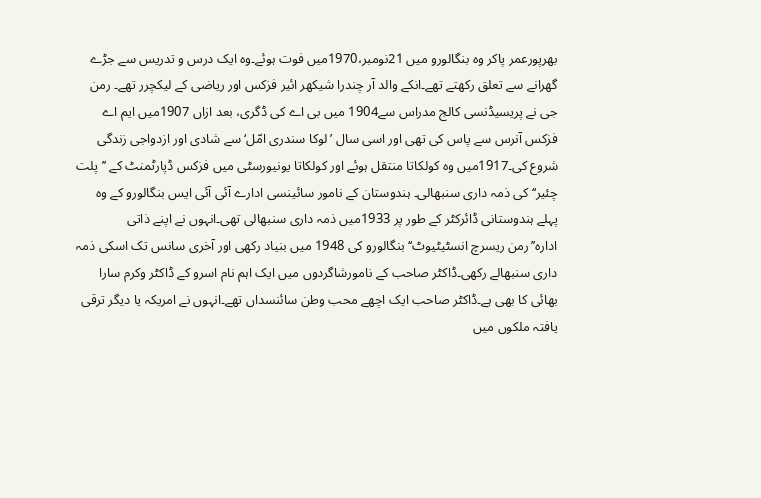بھرپورعمر پاکر وہ بنگالورو میں 21نومبر،1970میں فوت ہوئے۔وہ ایک درس و تدریس سے جڑے گھرانے سے تعلق رکھتے تھے۔انکے والد آر چندرا شیکھر ائیر فزکس اور ریاضی کے لیکچرر تھے۔ رمن جی نے پریسیڈنسی کالج مدراس سے1904 میں بی اے کی ڈگری، بعد ازاں 1907میں ایم اے فزکس آنرس سے پاس کی تھی اور اسی سال ’لوکا سندری امّل‘ سے شادی اور ازدواجی زندگی شروع کی۔1917میں وہ کولکاتا منتقل ہوئے اور کولکاتا یونیورسٹی میں فزکس ڈپارٹمنٹ کے ’’پلت چئیر‘‘ کی ذمہ داری سنبھالی۔ ہندوستان کے نامور سائینسی ادارے آئی آئی ایس بنگالورو کے وہ پہلے ہندوستانی ڈائرکٹر کے طور پر 1933میں ذمہ داری سنبھالی تھی۔انہوں نے اپنے ذاتی ادارہ’’رمن ریسرچ انسٹیٹیوٹ‘‘ بنگالورو کی 1948 میں بنیاد رکھی اور آخری سانس تک اسکی ذمہ داری سنبھالے رکھی۔ڈاکٹر صاحب کے نامورشاگردوں میں ایک اہم نام اسرو کے ڈاکٹر وکرم سارا بھائی کا بھی ہے۔ڈاکٹر صاحب ایک اچھے محب وطن سائنسداں تھے۔انہوں نے امریکہ یا دیگر ترقی یافتہ ملکوں میں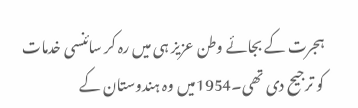ہجرت کے بجائے وطن عزیز ہی میں رہ کر سائنسی خدمات کو ترجیح دی تھی۔1954میں وہ ہندوستان کے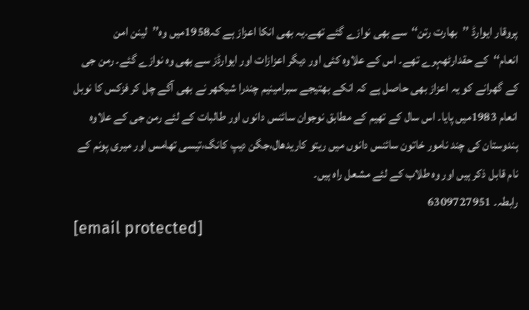پروقار ایوارڈ ’’بھارت رتن‘‘سے بھی نوازے گئے تھے۔یہ بھی انکا اعزاز ہے کہ1958میں وہ’’لینن امن انعام‘‘کے حقدارٹھہرے تھے۔ اس کے علاوہ کئی اور دیگر اعزازات اور ایوارڈز سے بھی وہ نوازے گئے۔ رمن جی کے گھرانے کو یہ اعزاز بھی حاصل ہے کہ انکے بھتیجے سبرامینیم چندرا شیکھر نے بھی آگے چل کر فزکس کا نوبل انعام 1983میں پایا۔ اس سال کے تھیم کے مطابق نوجوان سائنس دانوں اور طالبات کے لئے رمن جی کے علاوہ ہندوستان کی چند نامور خاتون سائنس دانوں میں ریتو کاریدھال،جگن دیپ کانگ،تیسی تھامس اور میری پونم کے نام قابل ذکر ہیں اور وہ طلاب کے لئے مشعل راہ ہیں۔
رابطہ۔ 6309727951
[email protected]